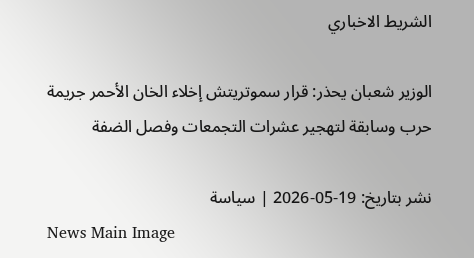الشريط الاخباري

الوزير شعبان يحذر: قرار سموتريتش إخلاء الخان الأحمر جريمة حرب وسابقة لتهجير عشرات التجمعات وفصل الضفة

نشر بتاريخ: 19-05-2026 | سياسة
News Main Image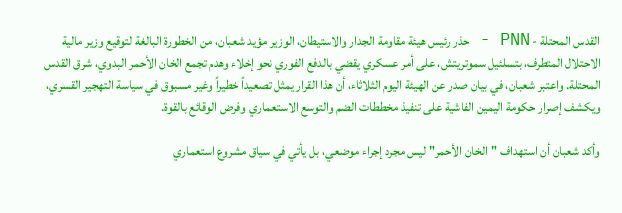القدس المحتلة - PNN - حذر رئيس هيئة مقاومة الجدار والاستيطان، الوزير مؤيد شعبان، من الخطورة البالغة لتوقيع وزير مالية الاحتلال المتطرف، بتسلئيل سموتريتش، على أمر عسكري يقضي بالدفع الفوري نحو إخلاء وهدم تجمع الخان الأحمر البدوي، شرق القدس المحتلة. واعتبر شعبان، في بيان صدر عن الهيئة اليوم الثلاثاء، أن هذا القرار يمثل تصعيداً خطيراً وغير مسبوق في سياسة التهجير القسري، ويكشف إصرار حكومة اليمين الفاشية على تنفيذ مخططات الضم والتوسع الاستعماري وفرض الوقائع بالقوة.

وأكد شعبان أن استهداف "الخان الأحمر" ليس مجرد إجراء موضعي، بل يأتي في سياق مشروع استعماري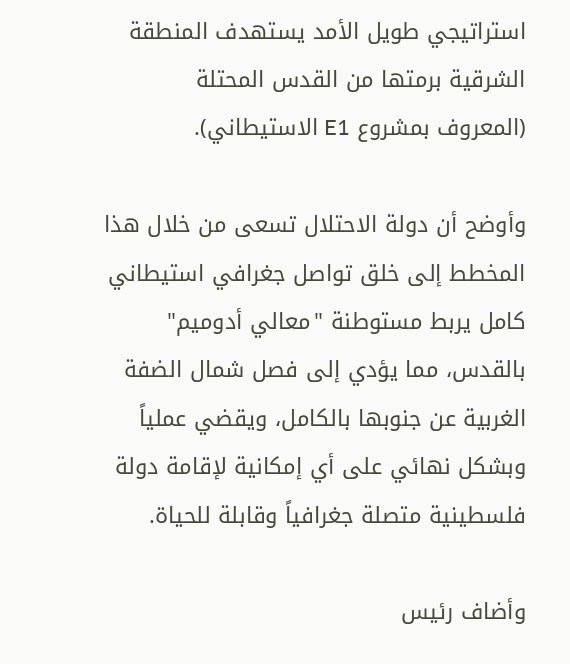استراتيجي طويل الأمد يستهدف المنطقة الشرقية برمتها من القدس المحتلة (المعروف بمشروع E1 الاستيطاني).

وأوضح أن دولة الاحتلال تسعى من خلال هذا المخطط إلى خلق تواصل جغرافي استيطاني كامل يربط مستوطنة "معالي أدوميم" بالقدس، مما يؤدي إلى فصل شمال الضفة الغربية عن جنوبها بالكامل، ويقضي عملياً وبشكل نهائي على أي إمكانية لإقامة دولة فلسطينية متصلة جغرافياً وقابلة للحياة.

وأضاف رئيس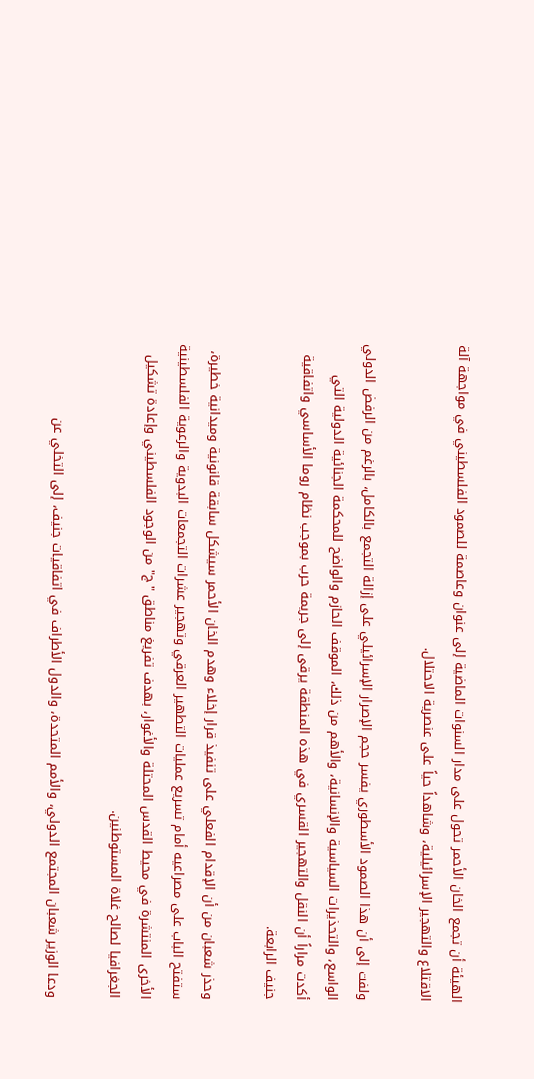الهيئة أن تجمع الخان الأحمر تحول على مدار السنوات الماضية إلى عنوان وعاصمة للصمود الفلسطيني في مواجهة آلة الاقتلاع والتهجير الإسرائيلية، وشاهداً حياً على عنصرية الاحتلال.

ولفت إلى أن هذا الصمود الأسطوري يفسر حجم الإصرار الإسرائيلي على إزالة التجمع بالكامل، بالرغم من الرفض الدولي الواسع، والتحذيرات السياسية والإنسانية، والأهم من ذلك، الموقف الحازم والواضح للمحكمة الجنائية الدولية التي أكدت مراراً أن النقل والتهجير القسري في هذه المنطقة يرقى إلى جريمة حرب بموجب نظام روما الأساسي واتفاقية جنيف الرابعة.

وحذر شعبان من أن الإقدام الفعلي على تنفيذ قرار إخلاء وهدم الخان الأحمر سيشكل سابقة قانونية وميدانية خطيرة، ستفتح الباب على مصراعيه أمام تسريع عمليات التطهير العرقي وتهجير عشرات التجمعات البدوية والرعوية الفلسطينية الأخرى المنتشرة في محيط القدس المحتلة والأغوار، بهدف تفريغ مناطق "ج" من الوجود الفلسطيني وإعادة تشكيل الجغرافيا لصالح غلاة المستوطنين.

ودعا الوزير شعبان المجتمع الدولي، والأمم المتحدة، والدول الأطراف في اتفاقيات جنيف، إلى التخلي عن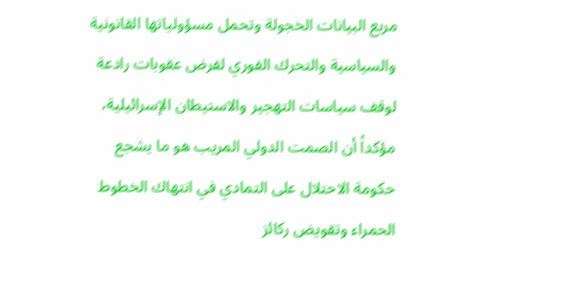مربع البيانات الخجولة وتحمل مسؤولياتها القانونية والسياسية والتحرك الفوري لفرض عقوبات رادعة لوقف سياسات التهجير والاستيطان الإسرائيلية، مؤكداً أن الصمت الدولي المريب هو ما يشجع حكومة الاحتلال على التمادي في انتهاك الخطوط الحمراء وتقويض ركائز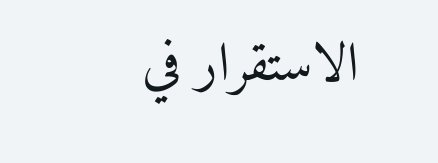الاستقرار في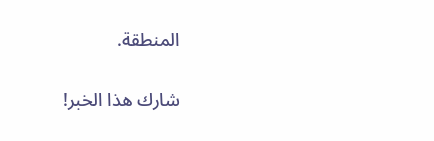المنطقة.

شارك هذا الخبر!